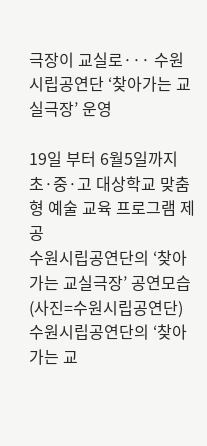극장이 교실로··· 수원시립공연단 ‘찾아가는 교실극장’ 운영

19일 부터 6월5일까지 초·중·고 대상학교 맞춤형 예술 교육 프로그램 제공
수원시립공연단의 ‘찾아가는 교실극장’ 공연모습(사진=수원시립공연단)
수원시립공연단의 ‘찾아가는 교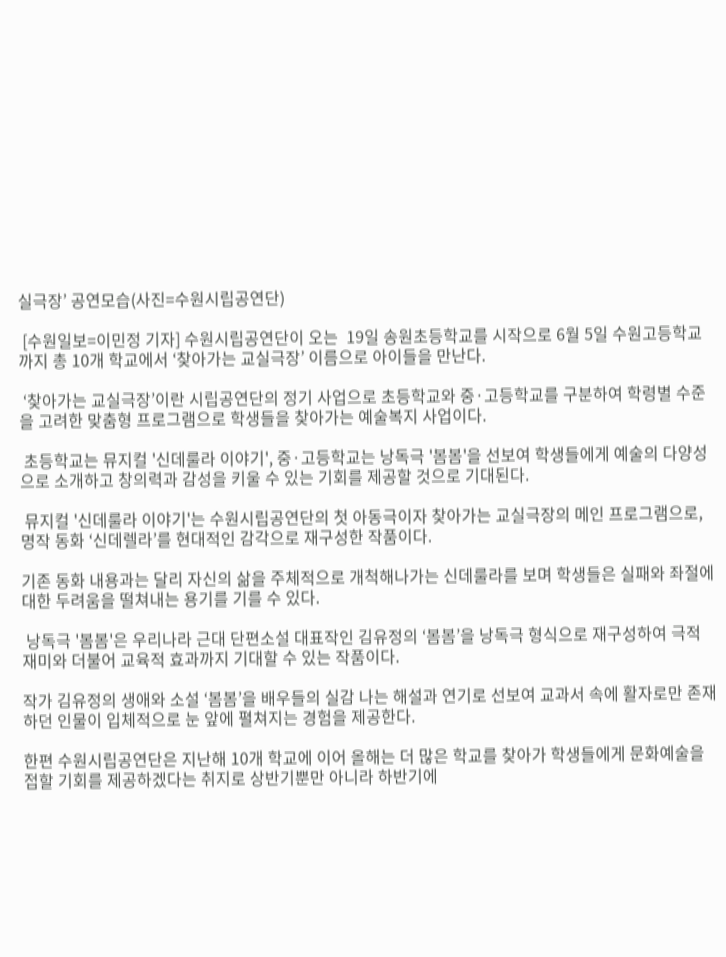실극장’ 공연모습(사진=수원시립공연단)

 [수원일보=이민정 기자] 수원시립공연단이 오는  19일 송원초등학교를 시작으로 6월 5일 수원고등학교까지 총 10개 학교에서 ‘찾아가는 교실극장’ 이름으로 아이들을 만난다.

 ‘찾아가는 교실극장’이란 시립공연단의 정기 사업으로 초등학교와 중·고등학교를 구분하여 학령별 수준을 고려한 맞춤형 프로그램으로 학생들을 찾아가는 예술복지 사업이다.

 초등학교는 뮤지컬 '신데룰라 이야기', 중·고등학교는 낭독극 '봄봄'을 선보여 학생들에게 예술의 다양성으로 소개하고 창의력과 감성을 키울 수 있는 기회를 제공할 것으로 기대된다.

 뮤지컬 '신데룰라 이야기'는 수원시립공연단의 첫 아동극이자 찾아가는 교실극장의 메인 프로그램으로, 명작 동화 ‘신데렐라’를 현대적인 감각으로 재구성한 작품이다.

기존 동화 내용과는 달리 자신의 삶을 주체적으로 개척해나가는 신데룰라를 보며 학생들은 실패와 좌절에 대한 두려움을 떨쳐내는 용기를 기를 수 있다.

 낭독극 '봄봄'은 우리나라 근대 단편소설 대표작인 김유정의 ‘봄봄’을 낭독극 형식으로 재구성하여 극적 재미와 더불어 교육적 효과까지 기대할 수 있는 작품이다.

작가 김유정의 생애와 소설 ‘봄봄’을 배우들의 실감 나는 해설과 연기로 선보여 교과서 속에 활자로만 존재하던 인물이 입체적으로 눈 앞에 펼쳐지는 경험을 제공한다.

한편 수원시립공연단은 지난해 10개 학교에 이어 올해는 더 많은 학교를 찾아가 학생들에게 문화예술을 접할 기회를 제공하겠다는 취지로 상반기뿐만 아니라 하반기에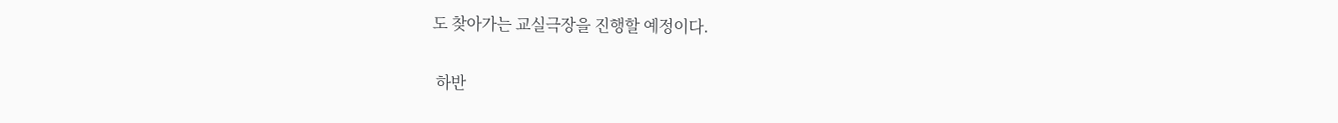도 찾아가는 교실극장을 진행할 예정이다.

 하반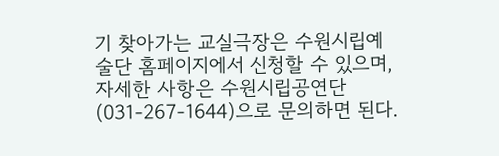기 찾아가는 교실극장은 수원시립예술단 홈페이지에서 신청할 수 있으며, 자세한 사항은 수원시립공연단(031-267-1644)으로 문의하면 된다.